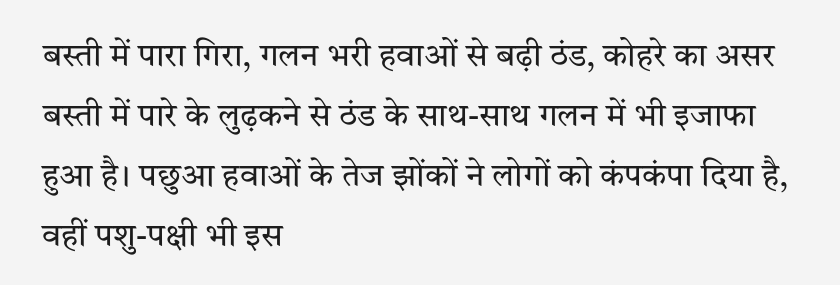बस्ती में पारा गिरा, गलन भरी हवाओं से बढ़ी ठंड, कोहरे का असर
बस्ती में पारे के लुढ़कने से ठंड के साथ-साथ गलन में भी इजाफा हुआ है। पछुआ हवाओं के तेज झोंकों ने लोगों को कंपकंपा दिया है, वहीं पशु-पक्षी भी इस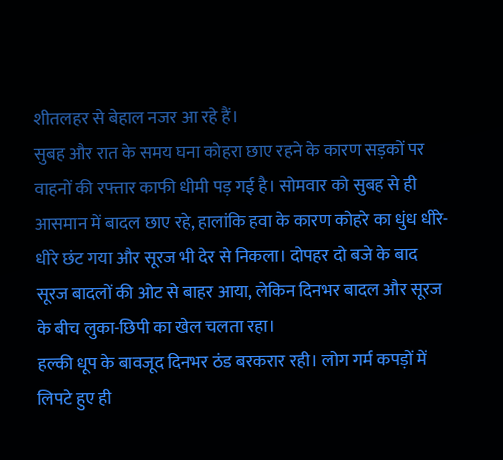शीतलहर से बेहाल नजर आ रहे हैं।
सुबह और रात के समय घना कोहरा छाए रहने के कारण सड़कों पर वाहनों की रफ्तार काफी धीमी पड़ गई है। सोमवार को सुबह से ही आसमान में बादल छाए रहे, हालांकि हवा के कारण कोहरे का धुंध धीरे-धीरे छंट गया और सूरज भी देर से निकला। दोपहर दो बजे के बाद सूरज बादलों की ओट से बाहर आया, लेकिन दिनभर बादल और सूरज के बीच लुका-छिपी का खेल चलता रहा।
हल्की धूप के बावजूद दिनभर ठंड बरकरार रही। लोग गर्म कपड़ों में लिपटे हुए ही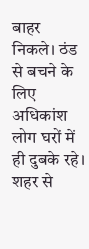बाहर निकले। ठंड से बचने के लिए अधिकांश लोग घरों में ही दुबके रहे। शहर से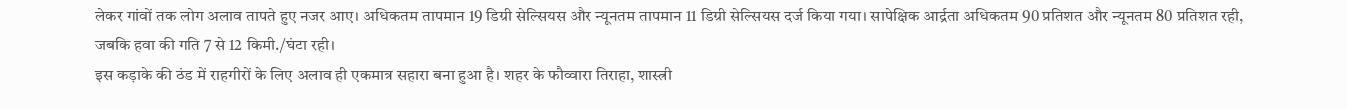लेकर गांवों तक लोग अलाव तापते हुए नजर आए। अधिकतम तापमान 19 डिग्री सेल्सियस और न्यूनतम तापमान 11 डिग्री सेल्सियस दर्ज किया गया। सापेक्षिक आर्द्रता अधिकतम 90 प्रतिशत और न्यूनतम 80 प्रतिशत रही, जबकि हवा की गति 7 से 12 किमी./घंटा रही।
इस कड़ाके की ठंड में राहगीरों के लिए अलाव ही एकमात्र सहारा बना हुआ है। शहर के फौव्वारा तिराहा, शास्त्री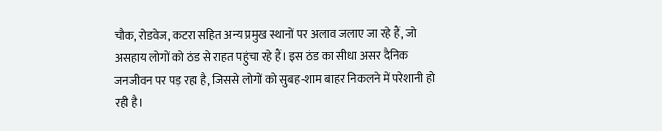चौक, रोडवेज, कटरा सहित अन्य प्रमुख स्थानों पर अलाव जलाए जा रहे हैं, जो असहाय लोगों को ठंड से राहत पहुंचा रहे हैं। इस ठंड का सीधा असर दैनिक जनजीवन पर पड़ रहा है, जिससे लोगों को सुबह-शाम बाहर निकलने में परेशानी हो रही है।